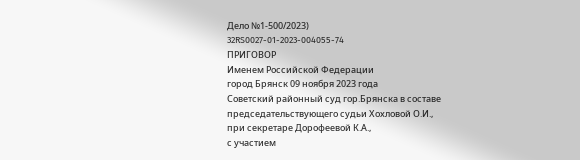Дело №1-500/2023)
32RS0027-01-2023-004055-74
ПРИГОВОР
Именем Российской Федерации
город Брянск 09 ноября 2023 года
Советский районный суд гор.Брянска в составе
председательствующего судьи Хохловой О.И.,
при секретаре Дорофеевой К.А.,
с участием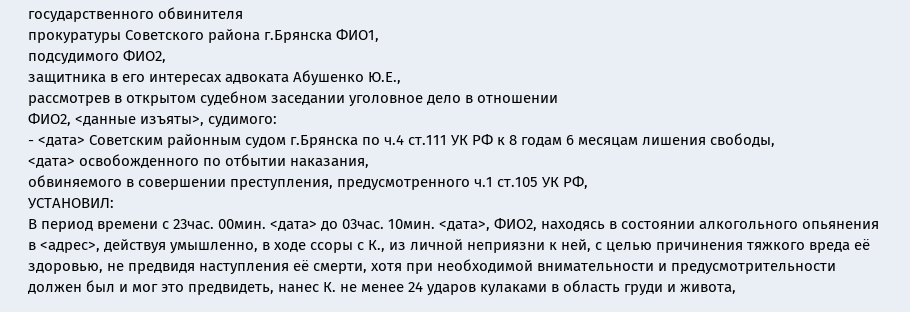государственного обвинителя
прокуратуры Советского района г.Брянска ФИО1,
подсудимого ФИО2,
защитника в его интересах адвоката Абушенко Ю.Е.,
рассмотрев в открытом судебном заседании уголовное дело в отношении
ФИО2, <данные изъяты>, судимого:
- <дата> Советским районным судом г.Брянска по ч.4 ст.111 УК РФ к 8 годам 6 месяцам лишения свободы,
<дата> освобожденного по отбытии наказания,
обвиняемого в совершении преступления, предусмотренного ч.1 ст.105 УК РФ,
УСТАНОВИЛ:
В период времени с 23час. 00мин. <дата> до 03час. 10мин. <дата>, ФИО2, находясь в состоянии алкогольного опьянения в <адрес>, действуя умышленно, в ходе ссоры с К., из личной неприязни к ней, с целью причинения тяжкого вреда её здоровью, не предвидя наступления её смерти, хотя при необходимой внимательности и предусмотрительности должен был и мог это предвидеть, нанес К. не менее 24 ударов кулаками в область груди и живота,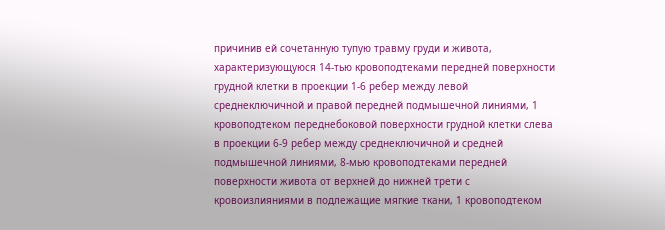причинив ей сочетанную тупую травму груди и живота, характеризующуюся 14-тью кровоподтеками передней поверхности грудной клетки в проекции 1-6 ребер между левой среднеключичной и правой передней подмышечной линиями, 1 кровоподтеком переднебоковой поверхности грудной клетки слева в проекции 6-9 ребер между среднеключичной и средней подмышечной линиями, 8-мью кровоподтеками передней поверхности живота от верхней до нижней трети с кровоизлияниями в подлежащие мягкие ткани, 1 кровоподтеком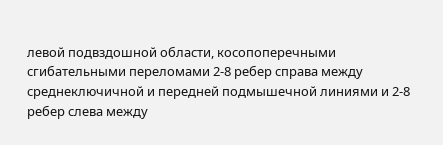левой подвздошной области, косопоперечными сгибательными переломами 2-8 ребер справа между среднеключичной и передней подмышечной линиями и 2-8 ребер слева между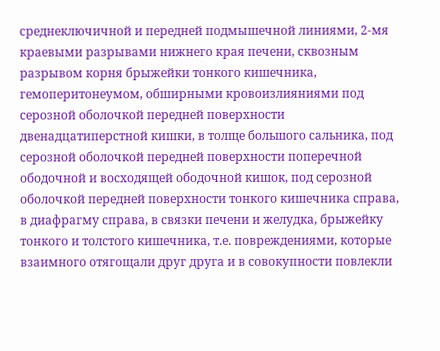среднеключичной и передней подмышечной линиями, 2-мя краевыми разрывами нижнего края печени, сквозным разрывом корня брыжейки тонкого кишечника, гемоперитонеумом, обширными кровоизлияниями под серозной оболочкой передней поверхности двенадцатиперстной кишки, в толще большого сальника, под серозной оболочкой передней поверхности поперечной ободочной и восходящей ободочной кишок, под серозной оболочкой передней поверхности тонкого кишечника справа, в диафрагму справа, в связки печени и желудка, брыжейку тонкого и толстого кишечника, т.е. повреждениями, которые взаимного отягощали друг друга и в совокупности повлекли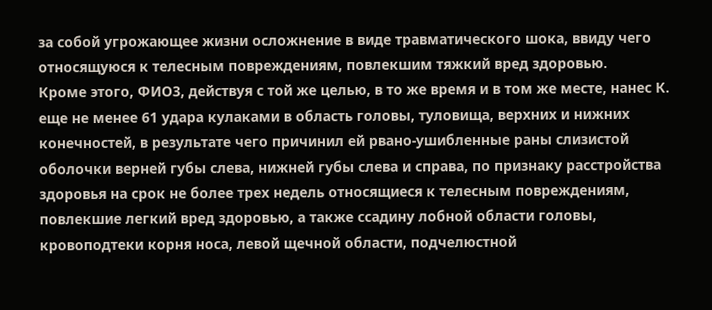за собой угрожающее жизни осложнение в виде травматического шока, ввиду чего относящуюся к телесным повреждениям, повлекшим тяжкий вред здоровью.
Кроме этого, ФИО3, действуя с той же целью, в то же время и в том же месте, нанес К. еще не менее 61 удара кулаками в область головы, туловища, верхних и нижних конечностей, в результате чего причинил ей рвано-ушибленные раны слизистой оболочки верней губы слева, нижней губы слева и справа, по признаку расстройства здоровья на срок не более трех недель относящиеся к телесным повреждениям, повлекшие легкий вред здоровью, а также ссадину лобной области головы, кровоподтеки корня носа, левой щечной области, подчелюстной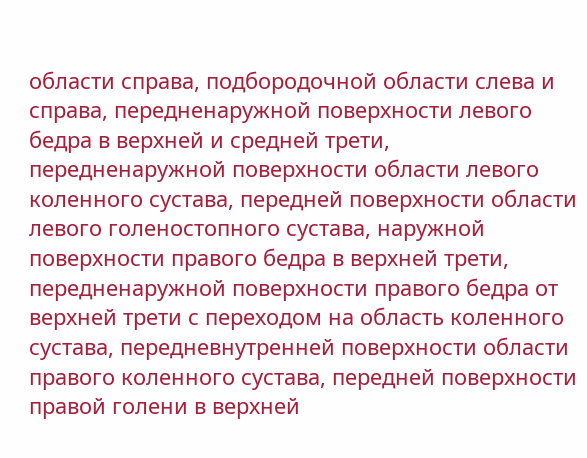области справа, подбородочной области слева и справа, передненаружной поверхности левого бедра в верхней и средней трети, передненаружной поверхности области левого коленного сустава, передней поверхности области левого голеностопного сустава, наружной поверхности правого бедра в верхней трети, передненаружной поверхности правого бедра от верхней трети с переходом на область коленного сустава, передневнутренней поверхности области правого коленного сустава, передней поверхности правой голени в верхней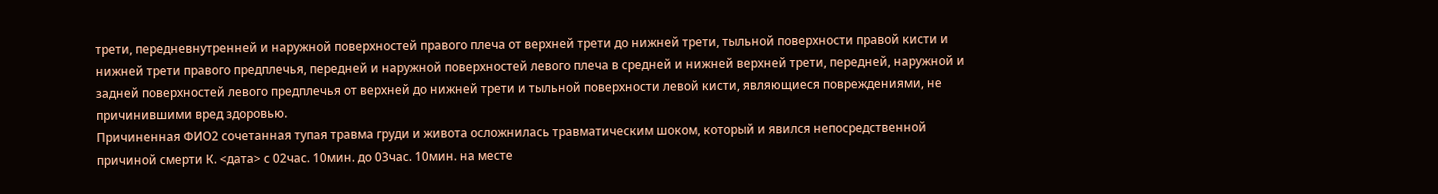трети, передневнутренней и наружной поверхностей правого плеча от верхней трети до нижней трети, тыльной поверхности правой кисти и нижней трети правого предплечья, передней и наружной поверхностей левого плеча в средней и нижней верхней трети, передней, наружной и задней поверхностей левого предплечья от верхней до нижней трети и тыльной поверхности левой кисти, являющиеся повреждениями, не причинившими вред здоровью.
Причиненная ФИО2 сочетанная тупая травма груди и живота осложнилась травматическим шоком, который и явился непосредственной причиной смерти К. <дата> с 02час. 10мин. до 03час. 10мин. на месте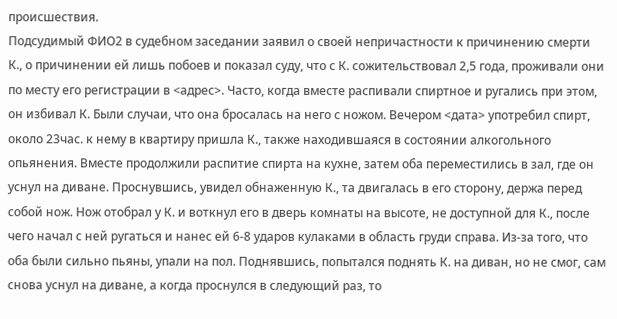происшествия.
Подсудимый ФИО2 в судебном заседании заявил о своей непричастности к причинению смерти К., о причинении ей лишь побоев и показал суду, что с К. сожительствовал 2,5 года, проживали они по месту его регистрации в <адрес>. Часто, когда вместе распивали спиртное и ругались при этом, он избивал К. Были случаи, что она бросалась на него с ножом. Вечером <дата> употребил спирт, около 23час. к нему в квартиру пришла К., также находившаяся в состоянии алкогольного опьянения. Вместе продолжили распитие спирта на кухне, затем оба переместились в зал, где он уснул на диване. Проснувшись, увидел обнаженную К., та двигалась в его сторону, держа перед собой нож. Нож отобрал у К. и воткнул его в дверь комнаты на высоте, не доступной для К., после чего начал с ней ругаться и нанес ей 6-8 ударов кулаками в область груди справа. Из-за того, что оба были сильно пьяны, упали на пол. Поднявшись, попытался поднять К. на диван, но не смог, сам снова уснул на диване, а когда проснулся в следующий раз, то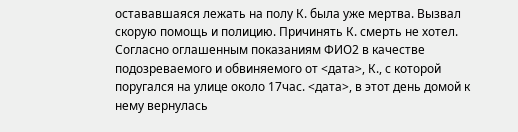остававшаяся лежать на полу К. была уже мертва. Вызвал скорую помощь и полицию. Причинять К. смерть не хотел.
Согласно оглашенным показаниям ФИО2 в качестве подозреваемого и обвиняемого от <дата>, К., с которой поругался на улице около 17час. <дата>, в этот день домой к нему вернулась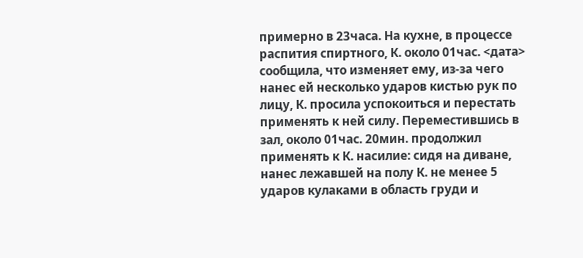примерно в 23часа. На кухне, в процессе распития спиртного, К. около 01час. <дата> сообщила, что изменяет ему, из-за чего нанес ей несколько ударов кистью рук по лицу, К. просила успокоиться и перестать применять к ней силу. Переместившись в зал, около 01час. 20мин. продолжил применять к К. насилие: сидя на диване, нанес лежавшей на полу К. не менее 5 ударов кулаками в область груди и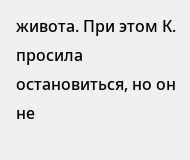живота. При этом К. просила остановиться, но он не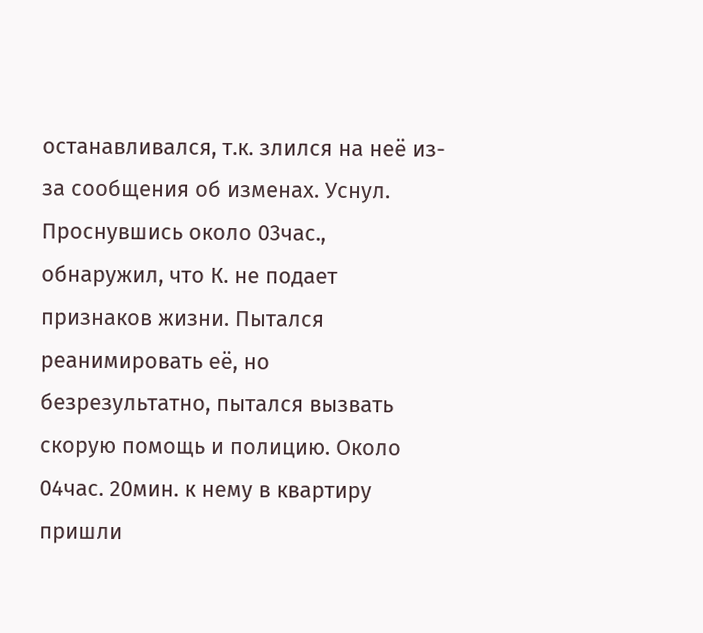останавливался, т.к. злился на неё из-за сообщения об изменах. Уснул. Проснувшись около 03час., обнаружил, что К. не подает признаков жизни. Пытался реанимировать её, но безрезультатно, пытался вызвать скорую помощь и полицию. Около 04час. 20мин. к нему в квартиру пришли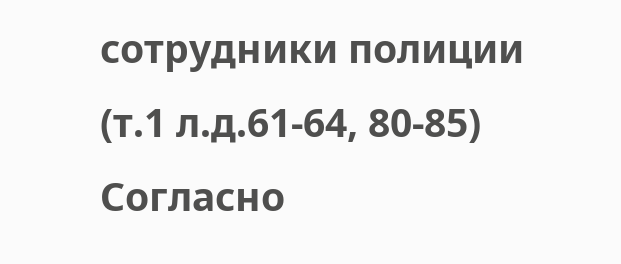сотрудники полиции (т.1 л.д.61-64, 80-85)
Согласно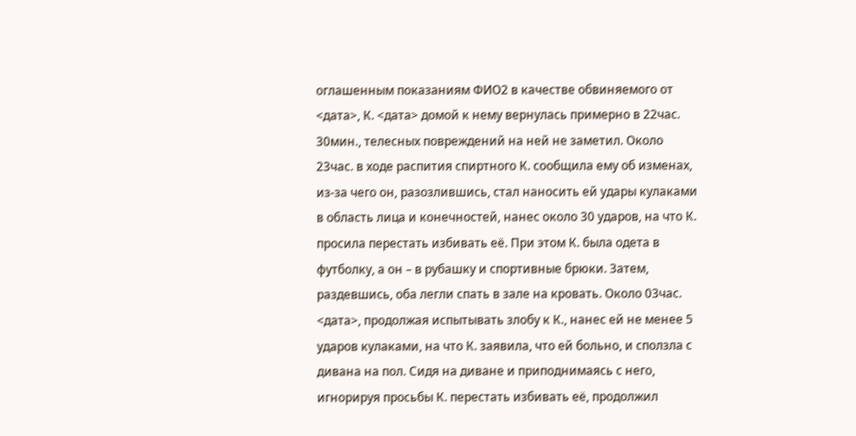оглашенным показаниям ФИО2 в качестве обвиняемого от <дата>, К. <дата> домой к нему вернулась примерно в 22час. 30мин., телесных повреждений на ней не заметил. Около 23час. в ходе распития спиртного К. сообщила ему об изменах, из-за чего он, разозлившись, стал наносить ей удары кулаками в область лица и конечностей, нанес около 30 ударов, на что К. просила перестать избивать её. При этом К. была одета в футболку, а он – в рубашку и спортивные брюки. Затем, раздевшись, оба легли спать в зале на кровать. Около 03час. <дата>, продолжая испытывать злобу к К., нанес ей не менее 5 ударов кулаками, на что К. заявила, что ей больно, и сползла с дивана на пол. Сидя на диване и приподнимаясь с него, игнорируя просьбы К. перестать избивать её, продолжил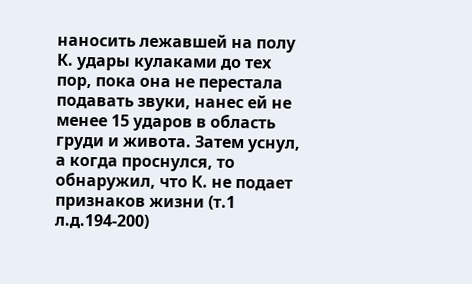наносить лежавшей на полу К. удары кулаками до тех пор, пока она не перестала подавать звуки, нанес ей не менее 15 ударов в область груди и живота. Затем уснул, а когда проснулся, то обнаружил, что К. не подает признаков жизни (т.1 л.д.194-200)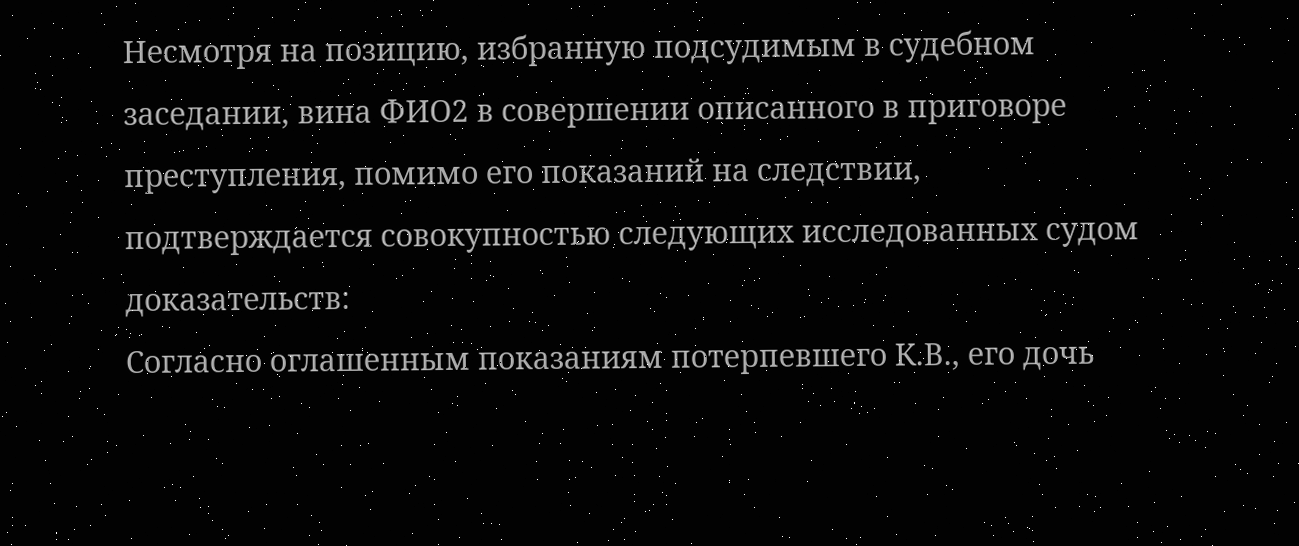Несмотря на позицию, избранную подсудимым в судебном заседании, вина ФИО2 в совершении описанного в приговоре преступления, помимо его показаний на следствии, подтверждается совокупностью следующих исследованных судом доказательств:
Согласно оглашенным показаниям потерпевшего К.В., его дочь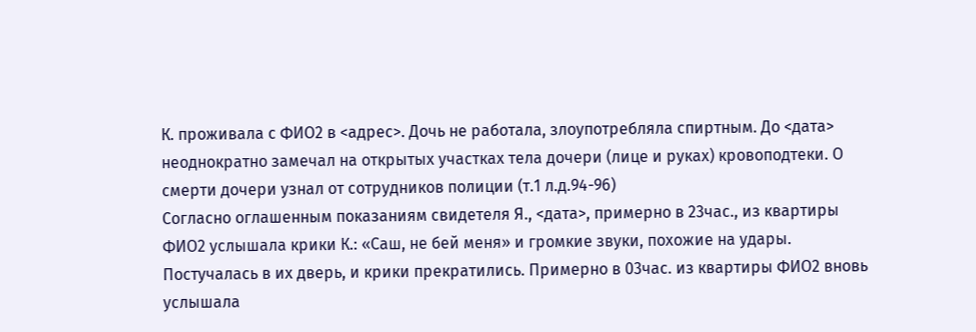К. проживала с ФИО2 в <адрес>. Дочь не работала, злоупотребляла спиртным. До <дата> неоднократно замечал на открытых участках тела дочери (лице и руках) кровоподтеки. О смерти дочери узнал от сотрудников полиции (т.1 л.д.94-96)
Согласно оглашенным показаниям свидетеля Я., <дата>, примерно в 23час., из квартиры ФИО2 услышала крики К.: «Саш, не бей меня» и громкие звуки, похожие на удары. Постучалась в их дверь, и крики прекратились. Примерно в 03час. из квартиры ФИО2 вновь услышала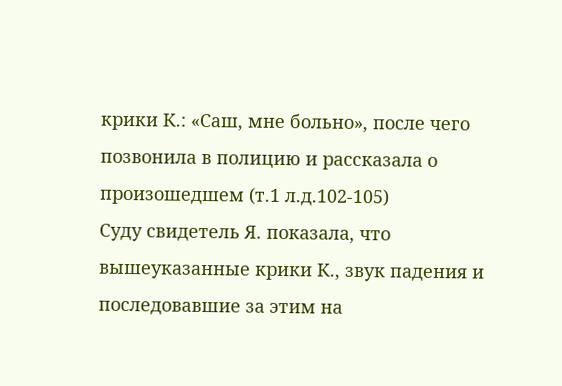крики К.: «Саш, мне больно», после чего позвонила в полицию и рассказала о произошедшем (т.1 л.д.102-105)
Суду свидетель Я. показала, что вышеуказанные крики К., звук падения и последовавшие за этим на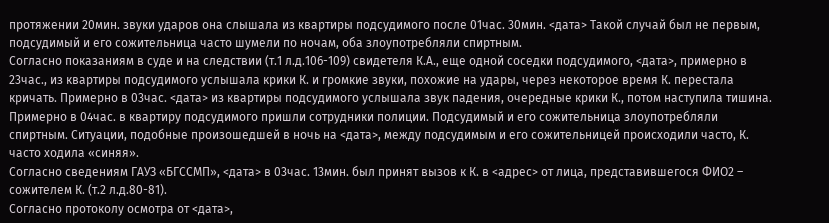протяжении 20мин. звуки ударов она слышала из квартиры подсудимого после 01час. 30мин. <дата> Такой случай был не первым, подсудимый и его сожительница часто шумели по ночам, оба злоупотребляли спиртным.
Согласно показаниям в суде и на следствии (т.1 л.д.106-109) свидетеля К.А., еще одной соседки подсудимого, <дата>, примерно в 23час., из квартиры подсудимого услышала крики К. и громкие звуки, похожие на удары, через некоторое время К. перестала кричать. Примерно в 03час. <дата> из квартиры подсудимого услышала звук падения, очередные крики К., потом наступила тишина. Примерно в 04час. в квартиру подсудимого пришли сотрудники полиции. Подсудимый и его сожительница злоупотребляли спиртным. Ситуации, подобные произошедшей в ночь на <дата>, между подсудимым и его сожительницей происходили часто, К. часто ходила «синяя».
Согласно сведениям ГАУЗ «БГССМП», <дата> в 03час. 13мин. был принят вызов к К. в <адрес> от лица, представившегося ФИО2 – сожителем К. (т.2 л.д.80-81).
Согласно протоколу осмотра от <дата>,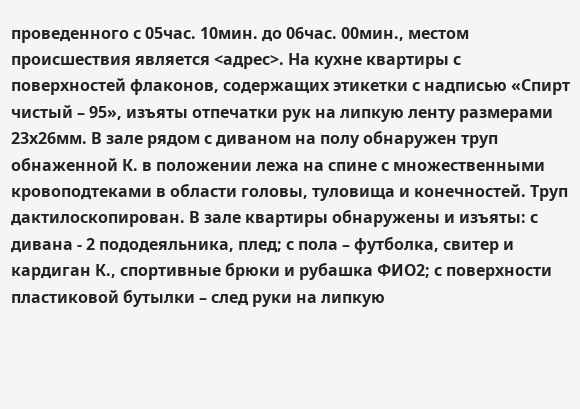проведенного с 05час. 10мин. до 06час. 00мин., местом происшествия является <адрес>. На кухне квартиры с поверхностей флаконов, содержащих этикетки с надписью «Спирт чистый – 95», изъяты отпечатки рук на липкую ленту размерами 23х26мм. В зале рядом с диваном на полу обнаружен труп обнаженной К. в положении лежа на спине с множественными кровоподтеками в области головы, туловища и конечностей. Труп дактилоскопирован. В зале квартиры обнаружены и изъяты: с дивана - 2 пододеяльника, плед; с пола – футболка, свитер и кардиган К., спортивные брюки и рубашка ФИО2; с поверхности пластиковой бутылки – след руки на липкую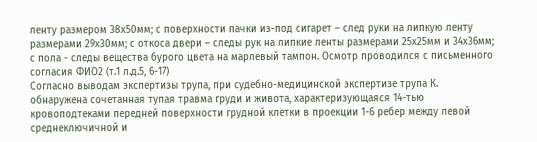ленту размером 38х50мм; с поверхности пачки из-под сигарет – след руки на липкую ленту размерами 29х30мм; с откоса двери – следы рук на липкие ленты размерами 25х25мм и 34х36мм; с пола - следы вещества бурого цвета на марлевый тампон. Осмотр проводился с письменного согласия ФИО2 (т.1 л.д.5, 6-17)
Согласно выводам экспертизы трупа, при судебно-медицинской экспертизе трупа К. обнаружена сочетанная тупая травма груди и живота, характеризующаяся 14-тью кровоподтеками передней поверхности грудной клетки в проекции 1-6 ребер между левой среднеключичной и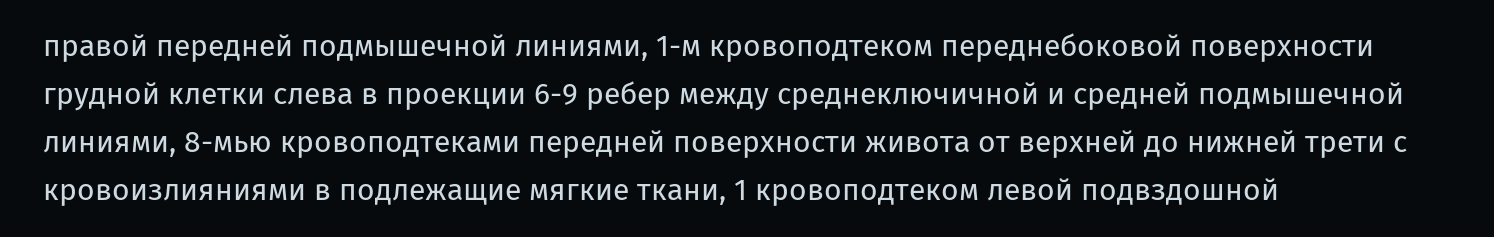правой передней подмышечной линиями, 1-м кровоподтеком переднебоковой поверхности грудной клетки слева в проекции 6-9 ребер между среднеключичной и средней подмышечной линиями, 8-мью кровоподтеками передней поверхности живота от верхней до нижней трети с кровоизлияниями в подлежащие мягкие ткани, 1 кровоподтеком левой подвздошной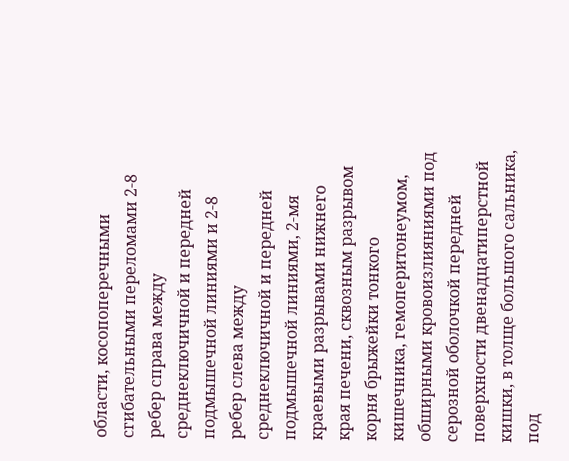области, косопоперечными сгибательными переломами 2-8 ребер справа между среднеключичной и передней подмышечной линиями и 2-8 ребер слева между среднеключичной и передней подмышечной линиями, 2-мя краевыми разрывами нижнего края печени, сквозным разрывом корня брыжейки тонкого кишечника, гемоперитонеумом, обширными кровоизлияниями под серозной оболочкой передней поверхности двенадцатиперстной кишки, в толще большого сальника, под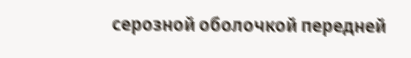серозной оболочкой передней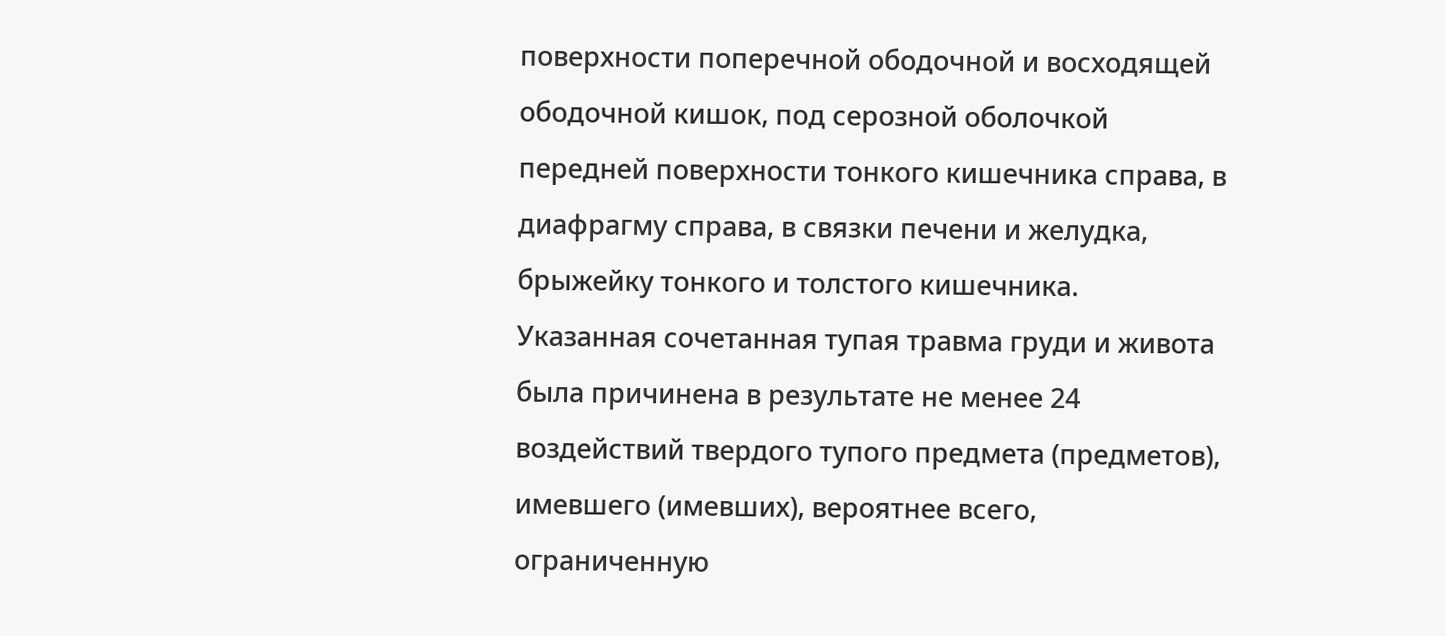поверхности поперечной ободочной и восходящей ободочной кишок, под серозной оболочкой передней поверхности тонкого кишечника справа, в диафрагму справа, в связки печени и желудка, брыжейку тонкого и толстого кишечника.
Указанная сочетанная тупая травма груди и живота была причинена в результате не менее 24 воздействий твердого тупого предмета (предметов), имевшего (имевших), вероятнее всего, ограниченную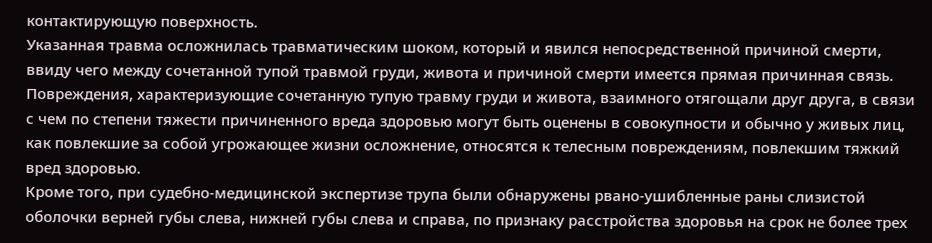контактирующую поверхность.
Указанная травма осложнилась травматическим шоком, который и явился непосредственной причиной смерти, ввиду чего между сочетанной тупой травмой груди, живота и причиной смерти имеется прямая причинная связь.
Повреждения, характеризующие сочетанную тупую травму груди и живота, взаимного отягощали друг друга, в связи с чем по степени тяжести причиненного вреда здоровью могут быть оценены в совокупности и обычно у живых лиц, как повлекшие за собой угрожающее жизни осложнение, относятся к телесным повреждениям, повлекшим тяжкий вред здоровью.
Кроме того, при судебно-медицинской экспертизе трупа были обнаружены рвано-ушибленные раны слизистой оболочки верней губы слева, нижней губы слева и справа, по признаку расстройства здоровья на срок не более трех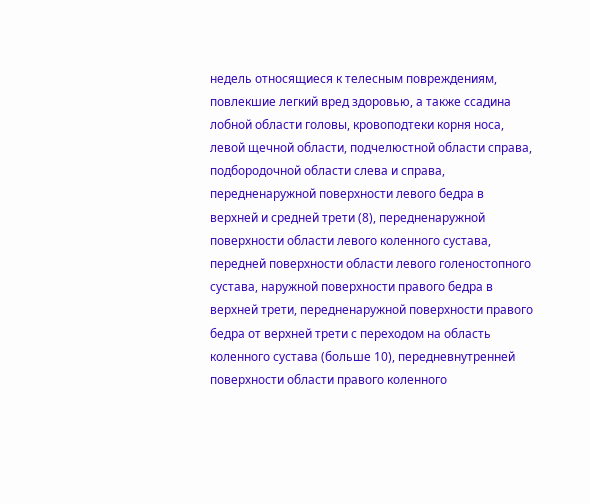недель относящиеся к телесным повреждениям, повлекшие легкий вред здоровью, а также ссадина лобной области головы, кровоподтеки корня носа, левой щечной области, подчелюстной области справа, подбородочной области слева и справа, передненаружной поверхности левого бедра в верхней и средней трети (8), передненаружной поверхности области левого коленного сустава, передней поверхности области левого голеностопного сустава, наружной поверхности правого бедра в верхней трети, передненаружной поверхности правого бедра от верхней трети с переходом на область коленного сустава (больше 10), передневнутренней поверхности области правого коленного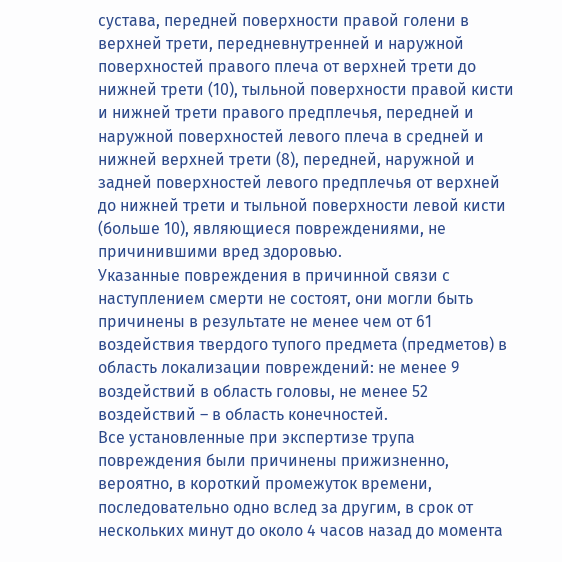сустава, передней поверхности правой голени в верхней трети, передневнутренней и наружной поверхностей правого плеча от верхней трети до нижней трети (10), тыльной поверхности правой кисти и нижней трети правого предплечья, передней и наружной поверхностей левого плеча в средней и нижней верхней трети (8), передней, наружной и задней поверхностей левого предплечья от верхней до нижней трети и тыльной поверхности левой кисти (больше 10), являющиеся повреждениями, не причинившими вред здоровью.
Указанные повреждения в причинной связи с наступлением смерти не состоят, они могли быть причинены в результате не менее чем от 61 воздействия твердого тупого предмета (предметов) в область локализации повреждений: не менее 9 воздействий в область головы, не менее 52 воздействий – в область конечностей.
Все установленные при экспертизе трупа повреждения были причинены прижизненно, вероятно, в короткий промежуток времени, последовательно одно вслед за другим, в срок от нескольких минут до около 4 часов назад до момента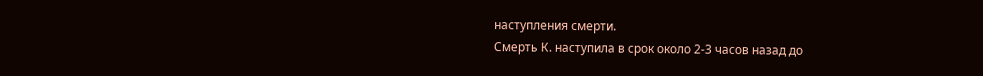наступления смерти.
Смерть К. наступила в срок около 2-3 часов назад до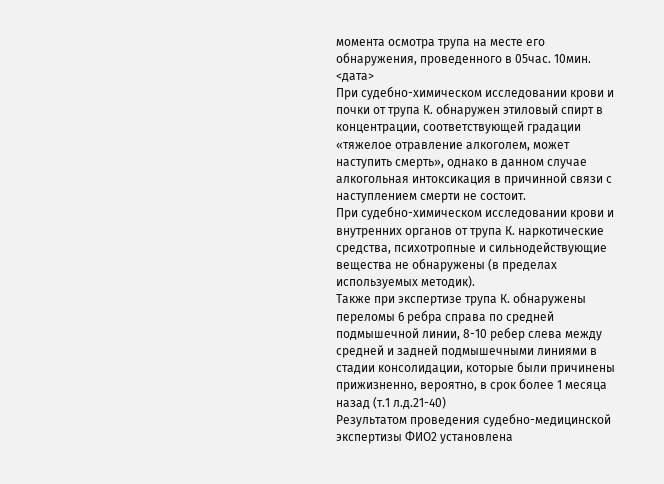момента осмотра трупа на месте его обнаружения, проведенного в 05час. 10мин. <дата>
При судебно-химическом исследовании крови и почки от трупа К. обнаружен этиловый спирт в концентрации, соответствующей градации «тяжелое отравление алкоголем, может наступить смерть», однако в данном случае алкогольная интоксикация в причинной связи с наступлением смерти не состоит.
При судебно-химическом исследовании крови и внутренних органов от трупа К. наркотические средства, психотропные и сильнодействующие вещества не обнаружены (в пределах используемых методик).
Также при экспертизе трупа К. обнаружены переломы 6 ребра справа по средней подмышечной линии, 8-10 ребер слева между средней и задней подмышечными линиями в стадии консолидации, которые были причинены прижизненно, вероятно, в срок более 1 месяца назад (т.1 л.д.21-40)
Результатом проведения судебно-медицинской экспертизы ФИО2 установлена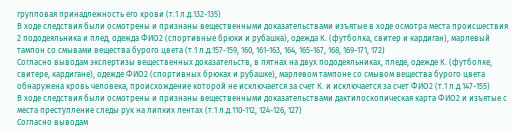групповая принадлежность его крови (т.1 л.д.132-135)
В ходе следствия были осмотрены и признаны вещественными доказательствами изъятые в ходе осмотра места происшествия 2 пододеяльника и плед, одежда ФИО2 (спортивные брюки и рубашка), одежда К. (футболка, свитер и кардиган), марлевый тампон со смывами вещества бурого цвета (т.1 л.д.157-159, 160, 161-163, 164, 165-167, 168, 169-171, 172)
Согласно выводам экспертизы вещественных доказательств, в пятнах на двух пододеяльниках, пледе, одежде К. (футболке, свитере, кардигане), одежде ФИО2 (спортивных брюках и рубашке), марлевом тампоне со смывом вещества бурого цвета обнаружена кровь человека, происхождение которой не исключается за счет К. и исключается за счет ФИО2 (т.1 л.д.147-155)
В ходе следствия были осмотрены и признаны вещественными доказательствами дактилоскопическая карта ФИО2 и изъятые с места преступление следы рук на липких лентах (т.1 л.д.110-112, 124-126, 127)
Согласно выводам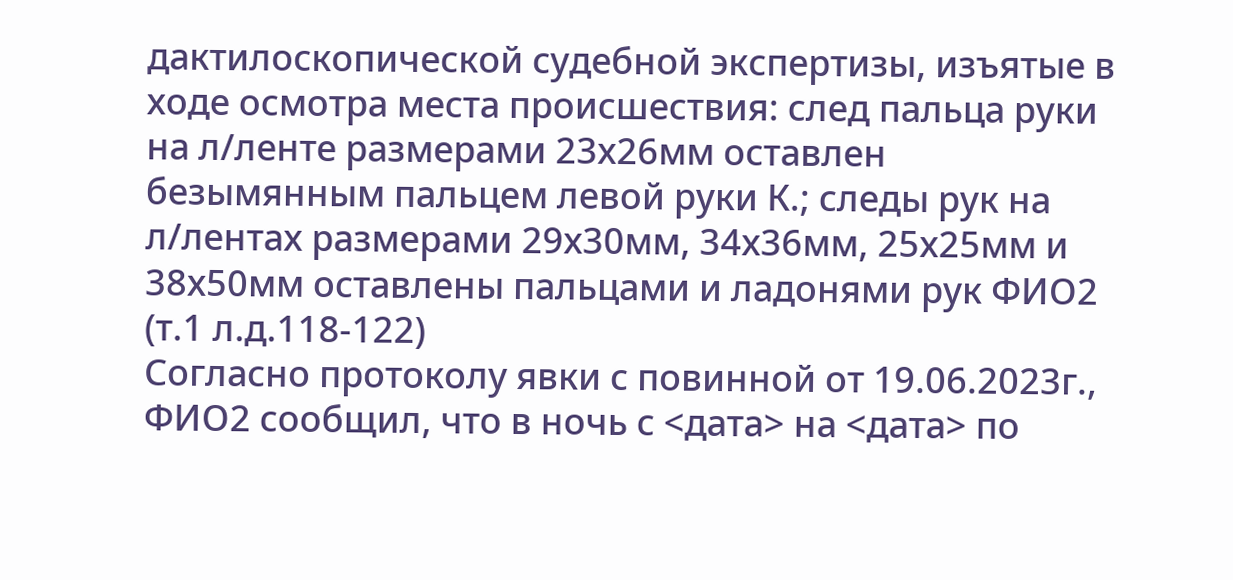дактилоскопической судебной экспертизы, изъятые в ходе осмотра места происшествия: след пальца руки на л/ленте размерами 23х26мм оставлен безымянным пальцем левой руки К.; следы рук на л/лентах размерами 29х30мм, 34х36мм, 25х25мм и 38х50мм оставлены пальцами и ладонями рук ФИО2 (т.1 л.д.118-122)
Согласно протоколу явки с повинной от 19.06.2023г., ФИО2 сообщил, что в ночь с <дата> на <дата> по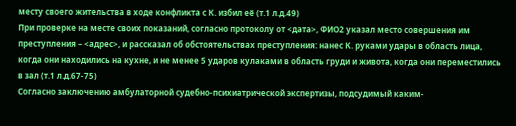месту своего жительства в ходе конфликта с К. избил её (т.1 л.д.49)
При проверке на месте своих показаний, согласно протоколу от <дата>, ФИО2 указал место совершения им преступления – <адрес>, и рассказал об обстоятельствах преступления: нанес К. руками удары в область лица, когда они находились на кухне, и не менее 5 ударов кулаками в область груди и живота, когда они переместились в зал (т.1 л.д.67-75)
Согласно заключению амбулаторной судебно-психиатрической экспертизы, подсудимый каким-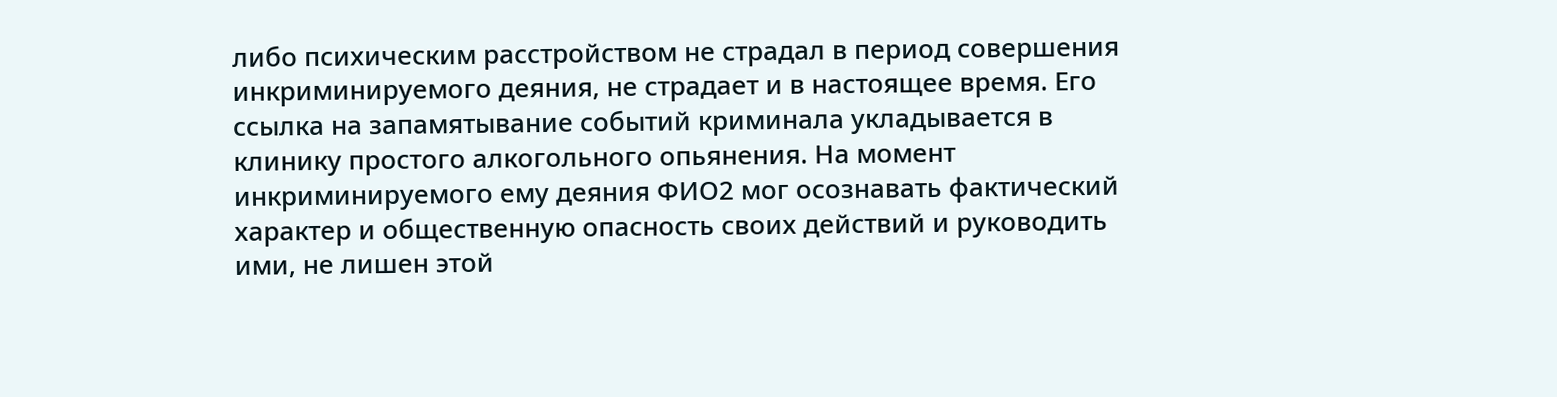либо психическим расстройством не страдал в период совершения инкриминируемого деяния, не страдает и в настоящее время. Его ссылка на запамятывание событий криминала укладывается в клинику простого алкогольного опьянения. На момент инкриминируемого ему деяния ФИО2 мог осознавать фактический характер и общественную опасность своих действий и руководить ими, не лишен этой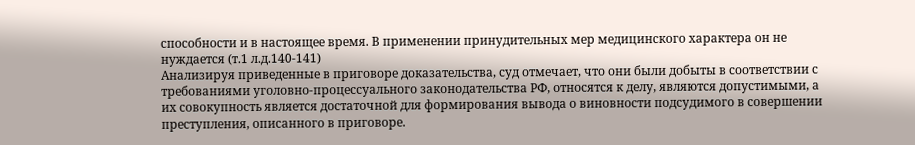способности и в настоящее время. В применении принудительных мер медицинского характера он не нуждается (т.1 л.д.140-141)
Анализируя приведенные в приговоре доказательства, суд отмечает, что они были добыты в соответствии с требованиями уголовно-процессуального законодательства РФ, относятся к делу, являются допустимыми, а их совокупность является достаточной для формирования вывода о виновности подсудимого в совершении преступления, описанного в приговоре.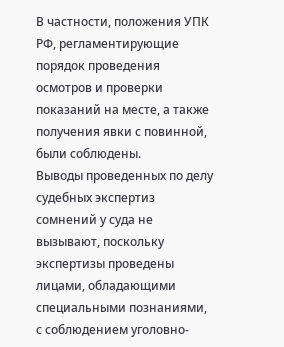В частности, положения УПК РФ, регламентирующие порядок проведения осмотров и проверки показаний на месте, а также получения явки с повинной, были соблюдены.
Выводы проведенных по делу судебных экспертиз сомнений у суда не вызывают, поскольку экспертизы проведены лицами, обладающими специальными познаниями, с соблюдением уголовно-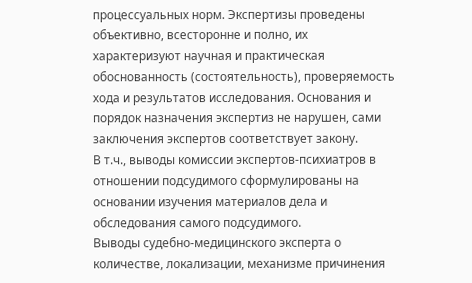процессуальных норм. Экспертизы проведены объективно, всесторонне и полно, их характеризуют научная и практическая обоснованность (состоятельность), проверяемость хода и результатов исследования. Основания и порядок назначения экспертиз не нарушен, сами заключения экспертов соответствует закону.
В т.ч., выводы комиссии экспертов-психиатров в отношении подсудимого сформулированы на основании изучения материалов дела и обследования самого подсудимого.
Выводы судебно-медицинского эксперта о количестве, локализации, механизме причинения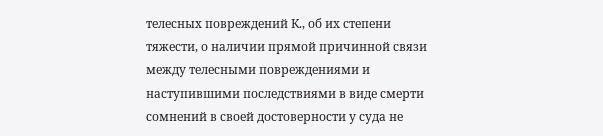телесных повреждений К., об их степени тяжести, о наличии прямой причинной связи между телесными повреждениями и наступившими последствиями в виде смерти сомнений в своей достоверности у суда не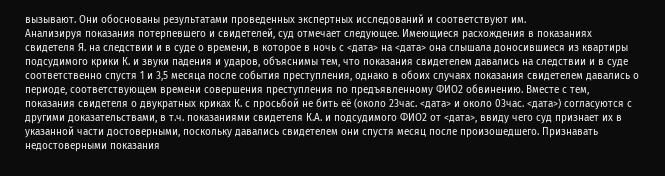вызывают. Они обоснованы результатами проведенных экспертных исследований и соответствуют им.
Анализируя показания потерпевшего и свидетелей, суд отмечает следующее. Имеющиеся расхождения в показаниях свидетеля Я. на следствии и в суде о времени, в которое в ночь с <дата> на <дата> она слышала доносившиеся из квартиры подсудимого крики К. и звуки падения и ударов, объяснимы тем, что показания свидетелем давались на следствии и в суде соответственно спустя 1 и 3,5 месяца после события преступления, однако в обоих случаях показания свидетелем давались о периоде, соответствующем времени совершения преступления по предъявленному ФИО2 обвинению. Вместе с тем, показания свидетеля о двукратных криках К. с просьбой не бить её (около 23час. <дата> и около 03час. <дата>) согласуются с другими доказательствами, в т.ч. показаниями свидетеля К.А. и подсудимого ФИО2 от <дата>, ввиду чего суд признает их в указанной части достоверными, поскольку давались свидетелем они спустя месяц после произошедшего. Признавать недостоверными показания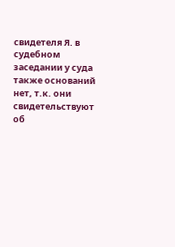свидетеля Я. в судебном заседании у суда также оснований нет, т.к. они свидетельствуют об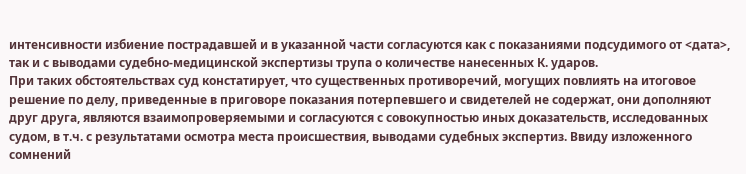интенсивности избиение пострадавшей и в указанной части согласуются как с показаниями подсудимого от <дата>, так и с выводами судебно-медицинской экспертизы трупа о количестве нанесенных К. ударов.
При таких обстоятельствах суд констатирует, что существенных противоречий, могущих повлиять на итоговое решение по делу, приведенные в приговоре показания потерпевшего и свидетелей не содержат, они дополняют друг друга, являются взаимопроверяемыми и согласуются с совокупностью иных доказательств, исследованных судом, в т.ч. с результатами осмотра места происшествия, выводами судебных экспертиз. Ввиду изложенного сомнений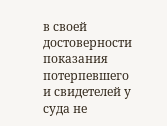в своей достоверности показания потерпевшего и свидетелей у суда не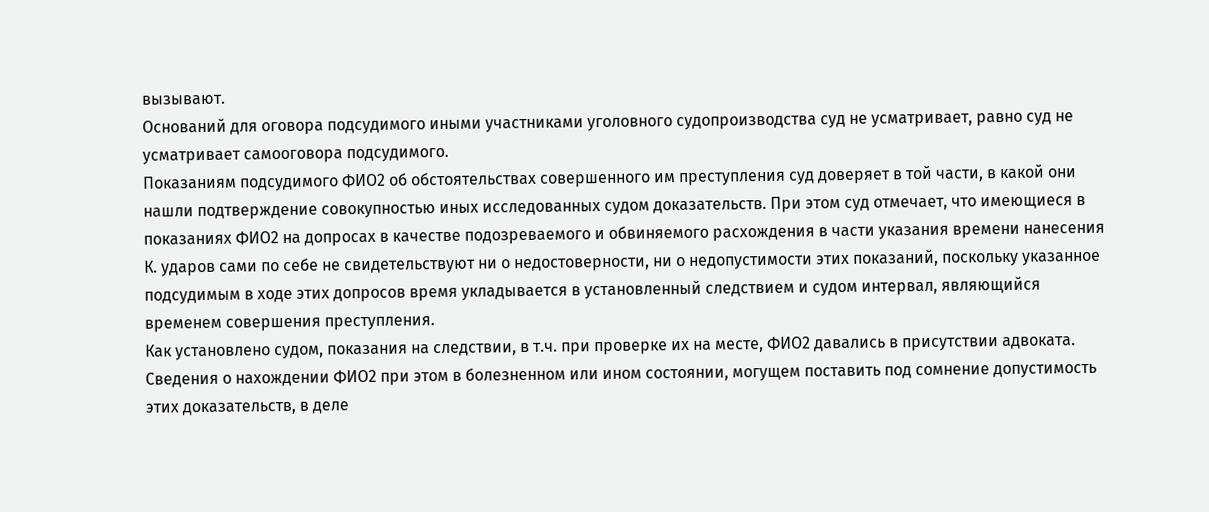вызывают.
Оснований для оговора подсудимого иными участниками уголовного судопроизводства суд не усматривает, равно суд не усматривает самооговора подсудимого.
Показаниям подсудимого ФИО2 об обстоятельствах совершенного им преступления суд доверяет в той части, в какой они нашли подтверждение совокупностью иных исследованных судом доказательств. При этом суд отмечает, что имеющиеся в показаниях ФИО2 на допросах в качестве подозреваемого и обвиняемого расхождения в части указания времени нанесения К. ударов сами по себе не свидетельствуют ни о недостоверности, ни о недопустимости этих показаний, поскольку указанное подсудимым в ходе этих допросов время укладывается в установленный следствием и судом интервал, являющийся временем совершения преступления.
Как установлено судом, показания на следствии, в т.ч. при проверке их на месте, ФИО2 давались в присутствии адвоката. Сведения о нахождении ФИО2 при этом в болезненном или ином состоянии, могущем поставить под сомнение допустимость этих доказательств, в деле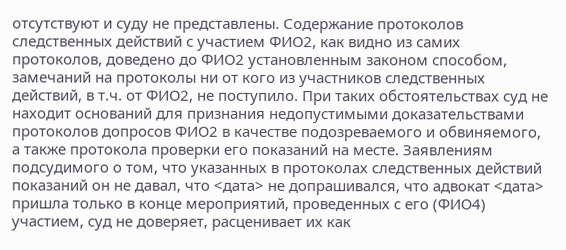отсутствуют и суду не представлены. Содержание протоколов следственных действий с участием ФИО2, как видно из самих протоколов, доведено до ФИО2 установленным законом способом, замечаний на протоколы ни от кого из участников следственных действий, в т.ч. от ФИО2, не поступило. При таких обстоятельствах суд не находит оснований для признания недопустимыми доказательствами протоколов допросов ФИО2 в качестве подозреваемого и обвиняемого, а также протокола проверки его показаний на месте. Заявлениям подсудимого о том, что указанных в протоколах следственных действий показаний он не давал, что <дата> не допрашивался, что адвокат <дата> пришла только в конце мероприятий, проведенных с его (ФИО4) участием, суд не доверяет, расценивает их как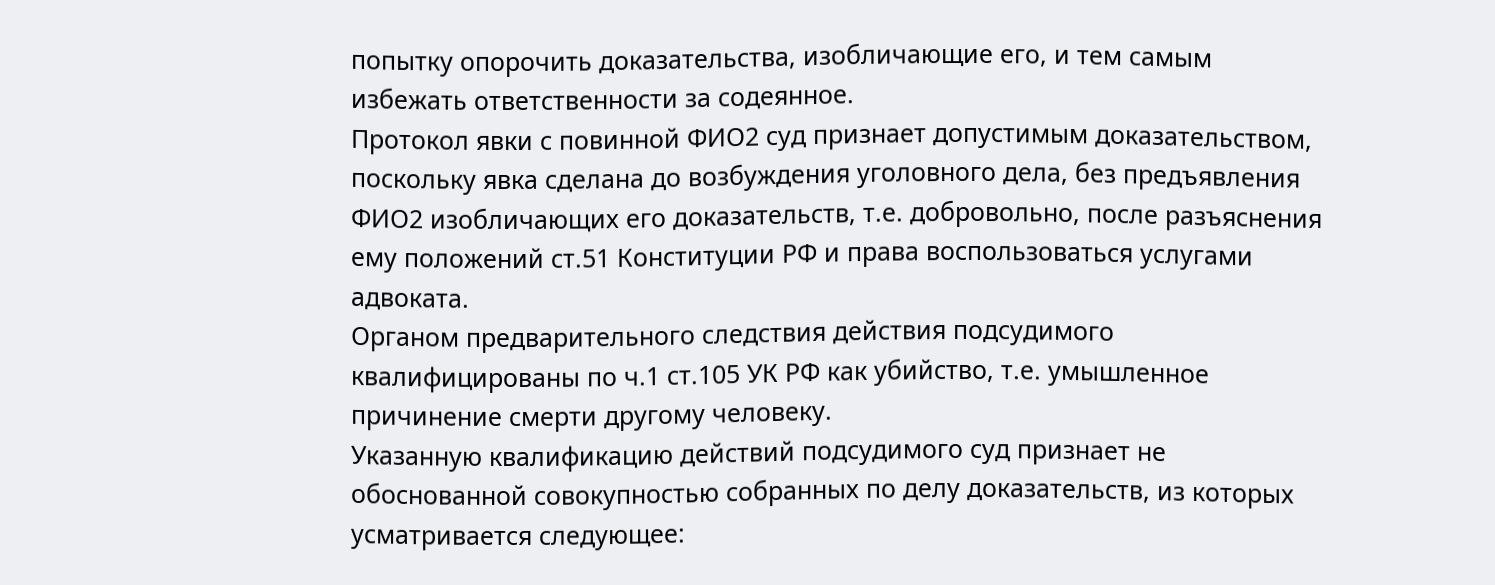попытку опорочить доказательства, изобличающие его, и тем самым избежать ответственности за содеянное.
Протокол явки с повинной ФИО2 суд признает допустимым доказательством, поскольку явка сделана до возбуждения уголовного дела, без предъявления ФИО2 изобличающих его доказательств, т.е. добровольно, после разъяснения ему положений ст.51 Конституции РФ и права воспользоваться услугами адвоката.
Органом предварительного следствия действия подсудимого квалифицированы по ч.1 ст.105 УК РФ как убийство, т.е. умышленное причинение смерти другому человеку.
Указанную квалификацию действий подсудимого суд признает не обоснованной совокупностью собранных по делу доказательств, из которых усматривается следующее: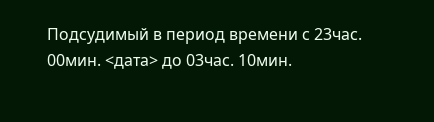Подсудимый в период времени с 23час. 00мин. <дата> до 03час. 10мин.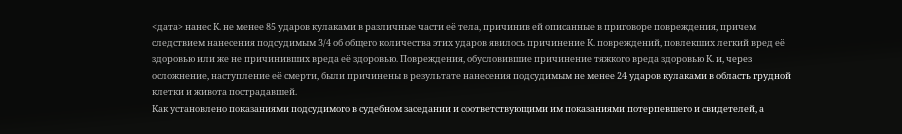<дата> нанес К. не менее 85 ударов кулаками в различные части её тела, причинив ей описанные в приговоре повреждения, причем следствием нанесения подсудимым 3/4 об общего количества этих ударов явилось причинение К. повреждений, повлекших легкий вред её здоровью или же не причинивших вреда её здоровью. Повреждения, обусловившие причинение тяжкого вреда здоровью К. и, через осложнение, наступление её смерти, были причинены в результате нанесения подсудимым не менее 24 ударов кулаками в область грудной клетки и живота пострадавшей.
Как установлено показаниями подсудимого в судебном заседании и соответствующими им показаниями потерпевшего и свидетелей, а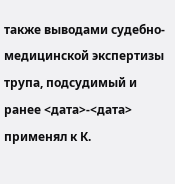также выводами судебно-медицинской экспертизы трупа, подсудимый и ранее <дата>-<дата> применял к К.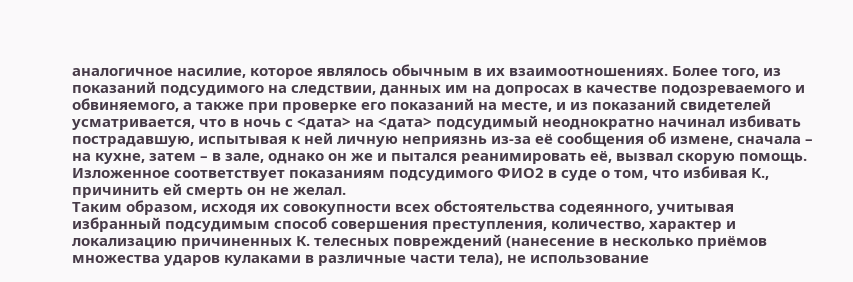аналогичное насилие, которое являлось обычным в их взаимоотношениях. Более того, из показаний подсудимого на следствии, данных им на допросах в качестве подозреваемого и обвиняемого, а также при проверке его показаний на месте, и из показаний свидетелей усматривается, что в ночь с <дата> на <дата> подсудимый неоднократно начинал избивать пострадавшую, испытывая к ней личную неприязнь из-за её сообщения об измене, сначала – на кухне, затем – в зале, однако он же и пытался реанимировать её, вызвал скорую помощь.
Изложенное соответствует показаниям подсудимого ФИО2 в суде о том, что избивая К., причинить ей смерть он не желал.
Таким образом, исходя их совокупности всех обстоятельства содеянного, учитывая избранный подсудимым способ совершения преступления, количество, характер и локализацию причиненных К. телесных повреждений (нанесение в несколько приёмов множества ударов кулаками в различные части тела), не использование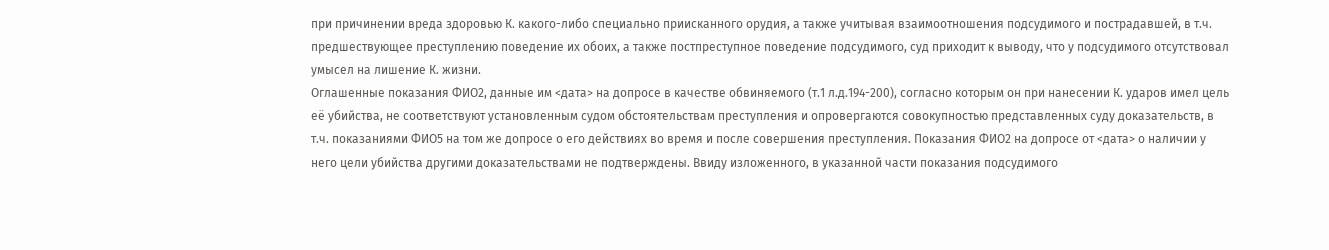при причинении вреда здоровью К. какого-либо специально приисканного орудия, а также учитывая взаимоотношения подсудимого и пострадавшей, в т.ч. предшествующее преступлению поведение их обоих, а также постпреступное поведение подсудимого, суд приходит к выводу, что у подсудимого отсутствовал умысел на лишение К. жизни.
Оглашенные показания ФИО2, данные им <дата> на допросе в качестве обвиняемого (т.1 л.д.194-200), согласно которым он при нанесении К. ударов имел цель её убийства, не соответствуют установленным судом обстоятельствам преступления и опровергаются совокупностью представленных суду доказательств, в т.ч. показаниями ФИО5 на том же допросе о его действиях во время и после совершения преступления. Показания ФИО2 на допросе от <дата> о наличии у него цели убийства другими доказательствами не подтверждены. Ввиду изложенного, в указанной части показания подсудимого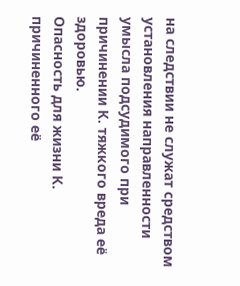на следствии не служат средством установления направленности умысла подсудимого при причинении К. тяжкого вреда её здоровью.
Опасность для жизни К. причиненного её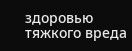здоровью тяжкого вреда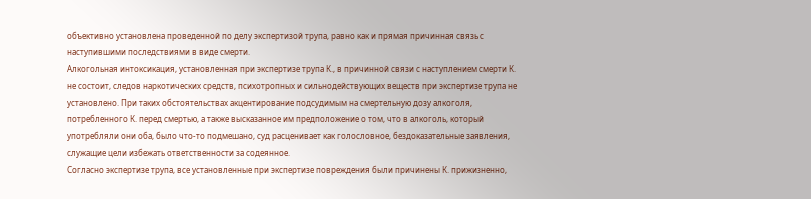объективно установлена проведенной по делу экспертизой трупа, равно как и прямая причинная связь с наступившими последствиями в виде смерти.
Алкогольная интоксикация, установленная при экспертизе трупа К., в причинной связи с наступлением смерти К. не состоит, следов наркотических средств, психотропных и сильнодействующих веществ при экспертизе трупа не установлено. При таких обстоятельствах акцентирование подсудимым на смертельную дозу алкоголя, потребленного К. перед смертью, а также высказанное им предположение о том, что в алкоголь, который употребляли они оба, было что-то подмешано, суд расценивает как голословное, бездоказательные заявления, служащие цели избежать ответственности за содеянное.
Согласно экспертизе трупа, все установленные при экспертизе повреждения были причинены К. прижизненно,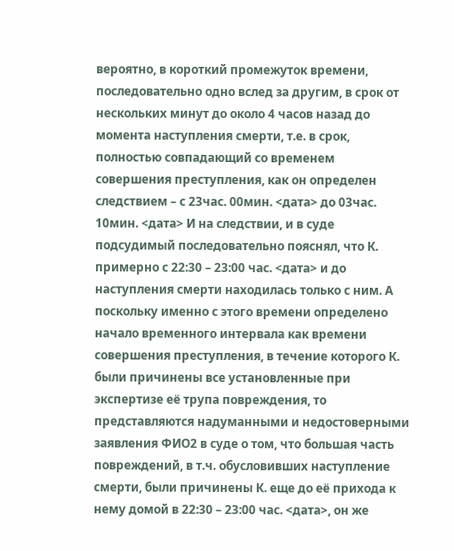вероятно, в короткий промежуток времени, последовательно одно вслед за другим, в срок от нескольких минут до около 4 часов назад до момента наступления смерти, т.е. в срок, полностью совпадающий со временем совершения преступления, как он определен следствием – с 23час. 00мин. <дата> до 03час. 10мин. <дата> И на следствии, и в суде подсудимый последовательно пояснял, что К. примерно с 22:30 – 23:00 час. <дата> и до наступления смерти находилась только с ним. А поскольку именно с этого времени определено начало временного интервала как времени совершения преступления, в течение которого К. были причинены все установленные при экспертизе её трупа повреждения, то представляются надуманными и недостоверными заявления ФИО2 в суде о том, что большая часть повреждений, в т.ч. обусловивших наступление смерти, были причинены К. еще до её прихода к нему домой в 22:30 – 23:00 час. <дата>, он же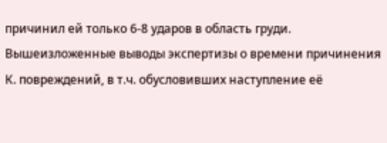причинил ей только 6-8 ударов в область груди. Вышеизложенные выводы экспертизы о времени причинения К. повреждений, в т.ч. обусловивших наступление её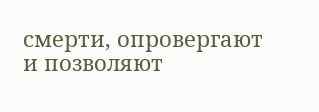смерти, опровергают и позволяют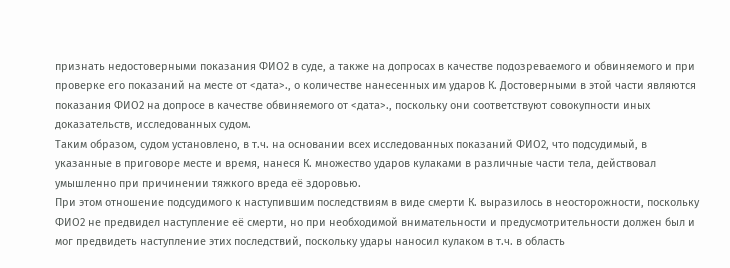признать недостоверными показания ФИО2 в суде, а также на допросах в качестве подозреваемого и обвиняемого и при проверке его показаний на месте от <дата>., о количестве нанесенных им ударов К. Достоверными в этой части являются показания ФИО2 на допросе в качестве обвиняемого от <дата>., поскольку они соответствуют совокупности иных доказательств, исследованных судом.
Таким образом, судом установлено, в т.ч. на основании всех исследованных показаний ФИО2, что подсудимый, в указанные в приговоре месте и время, нанеся К. множество ударов кулаками в различные части тела, действовал умышленно при причинении тяжкого вреда её здоровью.
При этом отношение подсудимого к наступившим последствиям в виде смерти К. выразилось в неосторожности, поскольку ФИО2 не предвидел наступление её смерти, но при необходимой внимательности и предусмотрительности должен был и мог предвидеть наступление этих последствий, поскольку удары наносил кулаком в т.ч. в область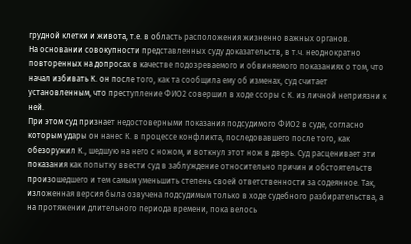грудной клетки и живота, т.е. в область расположения жизненно важных органов.
На основании совокупности представленных суду доказательств, в т.ч. неоднократно повторенных на допросах в качестве подозреваемого и обвиняемого показаниях о том, что начал избивать К. он после того, как та сообщила ему об изменах, суд считает установленным, что преступление ФИО2 совершил в ходе ссоры с К. из личной неприязни к ней.
При этом суд признает недостоверными показания подсудимого ФИО2 в суде, согласно которым удары он нанес К. в процессе конфликта, последовавшего после того, как обезоружил К., шедшую на него с ножом, и воткнул этот нож в дверь. Суд расценивает эти показания как попытку ввести суд в заблуждение относительно причин и обстоятельств произошедшего и тем самым уменьшить степень своей ответственности за содеянное. Так, изложенная версия была озвучена подсудимым только в ходе судебного разбирательства, а на протяжении длительного периода времени, пока велось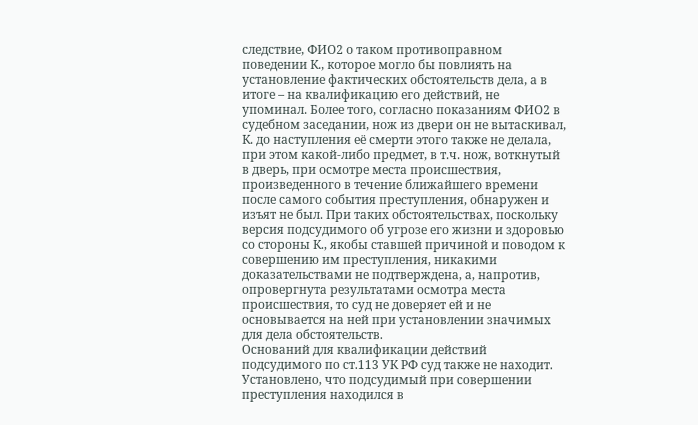следствие, ФИО2 о таком противоправном поведении К., которое могло бы повлиять на установление фактических обстоятельств дела, а в итоге – на квалификацию его действий, не упоминал. Более того, согласно показаниям ФИО2 в судебном заседании, нож из двери он не вытаскивал, К. до наступления её смерти этого также не делала, при этом какой-либо предмет, в т.ч. нож, воткнутый в дверь, при осмотре места происшествия, произведенного в течение ближайшего времени после самого события преступления, обнаружен и изъят не был. При таких обстоятельствах, поскольку версия подсудимого об угрозе его жизни и здоровью со стороны К., якобы ставшей причиной и поводом к совершению им преступления, никакими доказательствами не подтверждена, а, напротив, опровергнута результатами осмотра места происшествия, то суд не доверяет ей и не основывается на ней при установлении значимых для дела обстоятельств.
Оснований для квалификации действий подсудимого по ст.113 УК РФ суд также не находит. Установлено, что подсудимый при совершении преступления находился в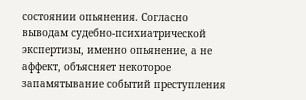состоянии опьянения. Согласно выводам судебно-психиатрической экспертизы, именно опьянение, а не аффект, объясняет некоторое запамятывание событий преступления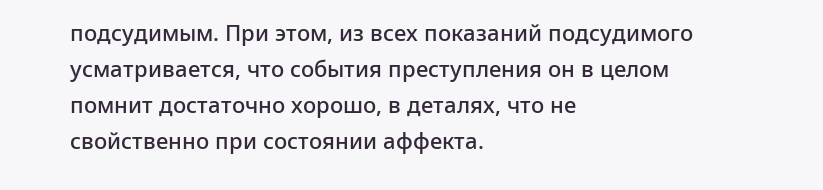подсудимым. При этом, из всех показаний подсудимого усматривается, что события преступления он в целом помнит достаточно хорошо, в деталях, что не свойственно при состоянии аффекта.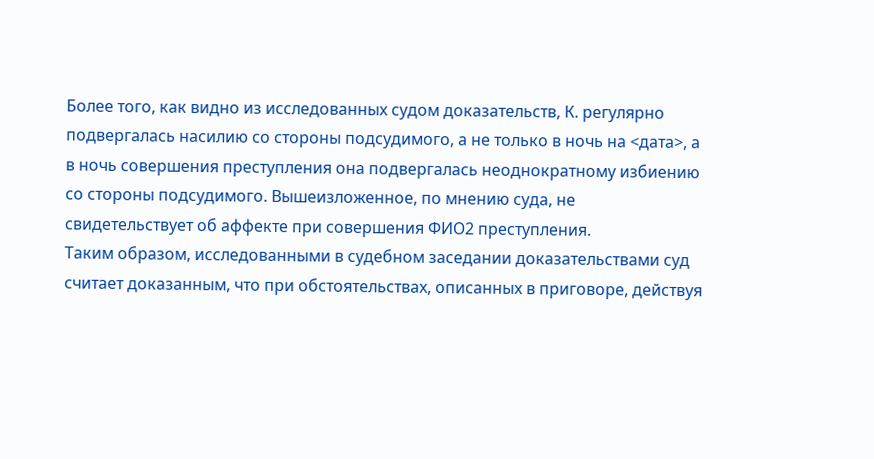Более того, как видно из исследованных судом доказательств, К. регулярно подвергалась насилию со стороны подсудимого, а не только в ночь на <дата>, а в ночь совершения преступления она подвергалась неоднократному избиению со стороны подсудимого. Вышеизложенное, по мнению суда, не свидетельствует об аффекте при совершения ФИО2 преступления.
Таким образом, исследованными в судебном заседании доказательствами суд считает доказанным, что при обстоятельствах, описанных в приговоре, действуя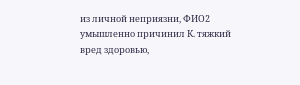из личной неприязни, ФИО2 умышленно причинил К. тяжкий вред здоровью,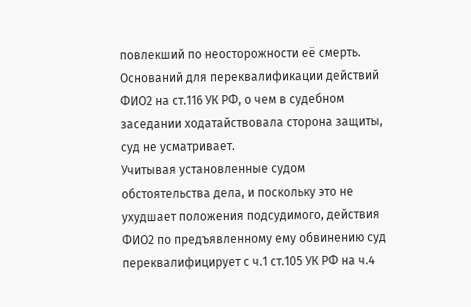повлекший по неосторожности её смерть.
Оснований для переквалификации действий ФИО2 на ст.116 УК РФ, о чем в судебном заседании ходатайствовала сторона защиты, суд не усматривает.
Учитывая установленные судом обстоятельства дела, и поскольку это не ухудшает положения подсудимого, действия ФИО2 по предъявленному ему обвинению суд переквалифицирует с ч.1 ст.105 УК РФ на ч.4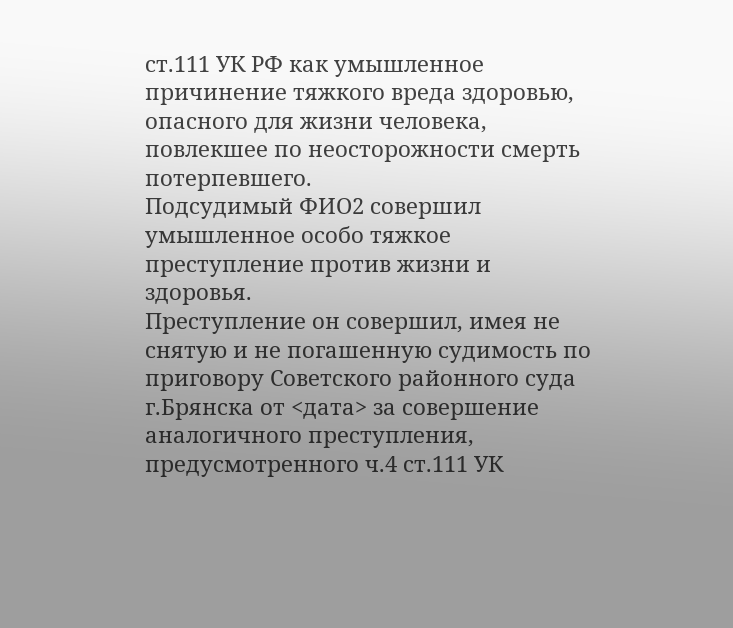ст.111 УК РФ как умышленное причинение тяжкого вреда здоровью, опасного для жизни человека, повлекшее по неосторожности смерть потерпевшего.
Подсудимый ФИО2 совершил умышленное особо тяжкое преступление против жизни и здоровья.
Преступление он совершил, имея не снятую и не погашенную судимость по приговору Советского районного суда г.Брянска от <дата> за совершение аналогичного преступления, предусмотренного ч.4 ст.111 УК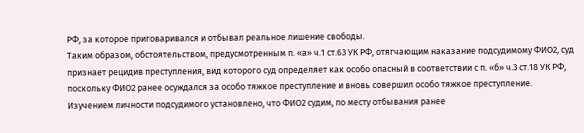РФ, за которое приговаривался и отбывал реальное лишение свободы.
Таким образом, обстоятельством, предусмотренным п. «а» ч.1 ст.63 УК РФ, отягчающим наказание подсудимому ФИО2, суд признает рецидив преступления, вид которого суд определяет как особо опасный в соответствии с п. «б» ч.3 ст.18 УК РФ, поскольку ФИО2 ранее осуждался за особо тяжкое преступление и вновь совершил особо тяжкое преступление.
Изучением личности подсудимого установлено, что ФИО2 судим, по месту отбывания ранее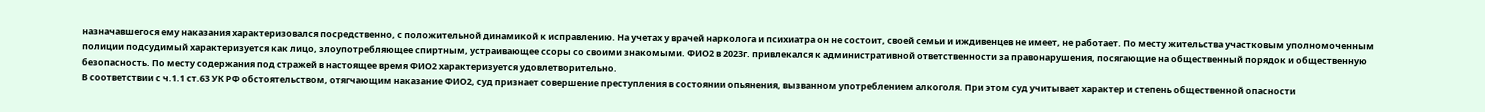назначавшегося ему наказания характеризовался посредственно, с положительной динамикой к исправлению. На учетах у врачей нарколога и психиатра он не состоит, своей семьи и иждивенцев не имеет, не работает. По месту жительства участковым уполномоченным полиции подсудимый характеризуется как лицо, злоупотребляющее спиртным, устраивающее ссоры со своими знакомыми. ФИО2 в 2023г. привлекался к административной ответственности за правонарушения, посягающие на общественный порядок и общественную безопасность. По месту содержания под стражей в настоящее время ФИО2 характеризуется удовлетворительно.
В соответствии с ч.1.1 ст.63 УК РФ обстоятельством, отягчающим наказание ФИО2, суд признает совершение преступления в состоянии опьянения, вызванном употреблением алкоголя. При этом суд учитывает характер и степень общественной опасности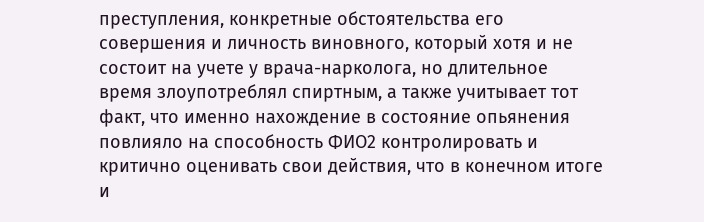преступления, конкретные обстоятельства его совершения и личность виновного, который хотя и не состоит на учете у врача-нарколога, но длительное время злоупотреблял спиртным, а также учитывает тот факт, что именно нахождение в состояние опьянения повлияло на способность ФИО2 контролировать и критично оценивать свои действия, что в конечном итоге и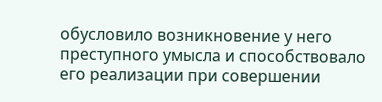обусловило возникновение у него преступного умысла и способствовало его реализации при совершении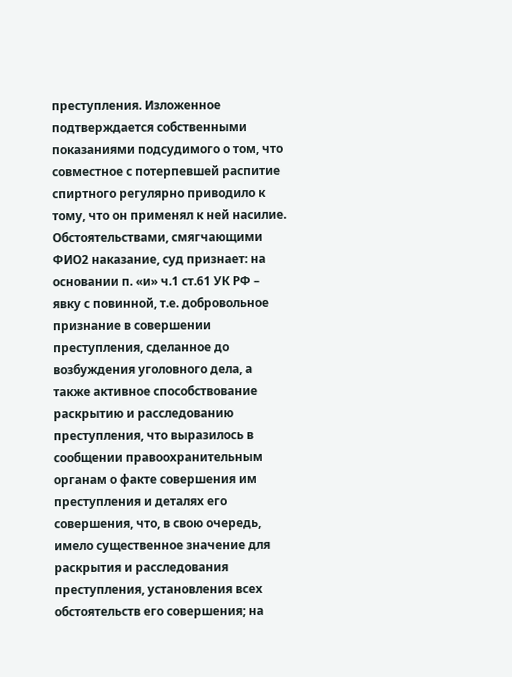преступления. Изложенное подтверждается собственными показаниями подсудимого о том, что совместное с потерпевшей распитие спиртного регулярно приводило к тому, что он применял к ней насилие.
Обстоятельствами, смягчающими ФИО2 наказание, суд признает: на основании п. «и» ч.1 ст.61 УК РФ – явку с повинной, т.е. добровольное признание в совершении преступления, сделанное до возбуждения уголовного дела, а также активное способствование раскрытию и расследованию преступления, что выразилось в сообщении правоохранительным органам о факте совершения им преступления и деталях его совершения, что, в свою очередь, имело существенное значение для раскрытия и расследования преступления, установления всех обстоятельств его совершения; на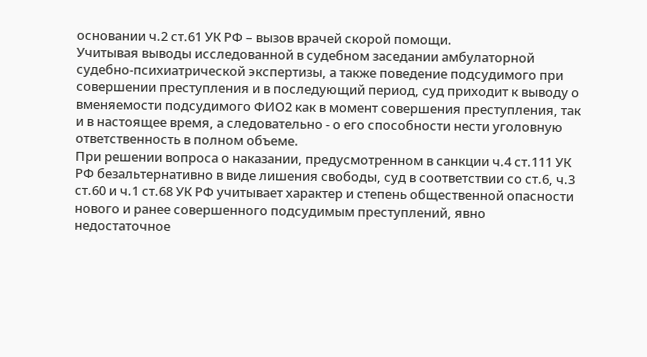основании ч.2 ст.61 УК РФ – вызов врачей скорой помощи.
Учитывая выводы исследованной в судебном заседании амбулаторной судебно-психиатрической экспертизы, а также поведение подсудимого при совершении преступления и в последующий период, суд приходит к выводу о вменяемости подсудимого ФИО2 как в момент совершения преступления, так и в настоящее время, а следовательно - о его способности нести уголовную ответственность в полном объеме.
При решении вопроса о наказании, предусмотренном в санкции ч.4 ст.111 УК РФ безальтернативно в виде лишения свободы, суд в соответствии со ст.6, ч.3 ст.60 и ч.1 ст.68 УК РФ учитывает характер и степень общественной опасности нового и ранее совершенного подсудимым преступлений, явно недостаточное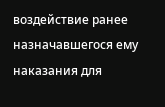воздействие ранее назначавшегося ему наказания для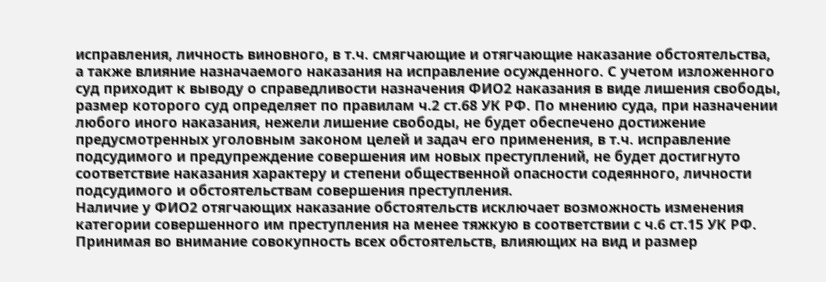исправления, личность виновного, в т.ч. смягчающие и отягчающие наказание обстоятельства, а также влияние назначаемого наказания на исправление осужденного. С учетом изложенного суд приходит к выводу о справедливости назначения ФИО2 наказания в виде лишения свободы, размер которого суд определяет по правилам ч.2 ст.68 УК РФ. По мнению суда, при назначении любого иного наказания, нежели лишение свободы, не будет обеспечено достижение предусмотренных уголовным законом целей и задач его применения, в т.ч. исправление подсудимого и предупреждение совершения им новых преступлений, не будет достигнуто соответствие наказания характеру и степени общественной опасности содеянного, личности подсудимого и обстоятельствам совершения преступления.
Наличие у ФИО2 отягчающих наказание обстоятельств исключает возможность изменения категории совершенного им преступления на менее тяжкую в соответствии с ч.6 ст.15 УК РФ.
Принимая во внимание совокупность всех обстоятельств, влияющих на вид и размер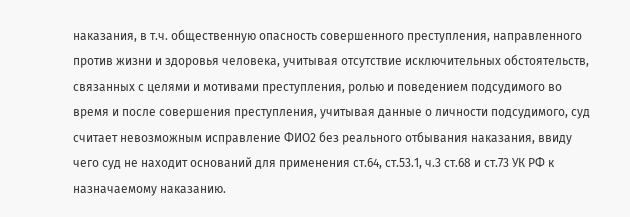наказания, в т.ч. общественную опасность совершенного преступления, направленного против жизни и здоровья человека, учитывая отсутствие исключительных обстоятельств, связанных с целями и мотивами преступления, ролью и поведением подсудимого во время и после совершения преступления, учитывая данные о личности подсудимого, суд считает невозможным исправление ФИО2 без реального отбывания наказания, ввиду чего суд не находит оснований для применения ст.64, ст.53.1, ч.3 ст.68 и ст.73 УК РФ к назначаемому наказанию.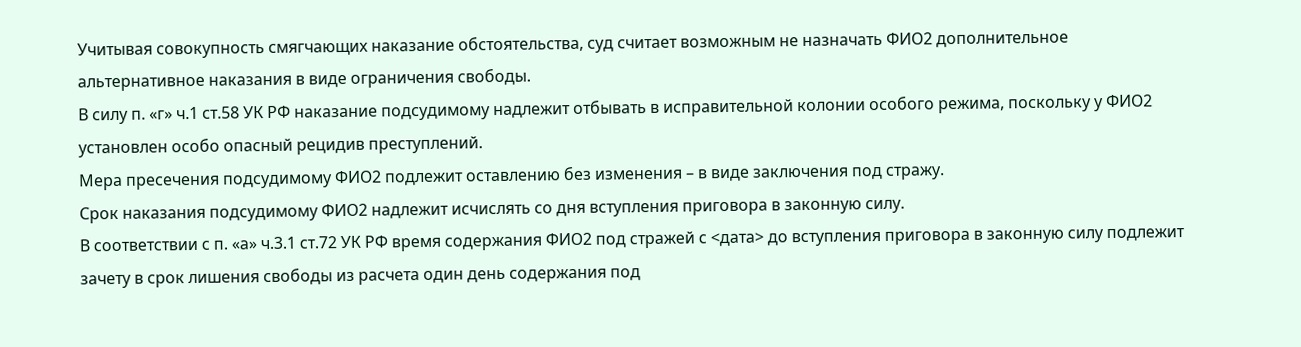Учитывая совокупность смягчающих наказание обстоятельства, суд считает возможным не назначать ФИО2 дополнительное альтернативное наказания в виде ограничения свободы.
В силу п. «г» ч.1 ст.58 УК РФ наказание подсудимому надлежит отбывать в исправительной колонии особого режима, поскольку у ФИО2 установлен особо опасный рецидив преступлений.
Мера пресечения подсудимому ФИО2 подлежит оставлению без изменения – в виде заключения под стражу.
Срок наказания подсудимому ФИО2 надлежит исчислять со дня вступления приговора в законную силу.
В соответствии с п. «а» ч.3.1 ст.72 УК РФ время содержания ФИО2 под стражей с <дата> до вступления приговора в законную силу подлежит зачету в срок лишения свободы из расчета один день содержания под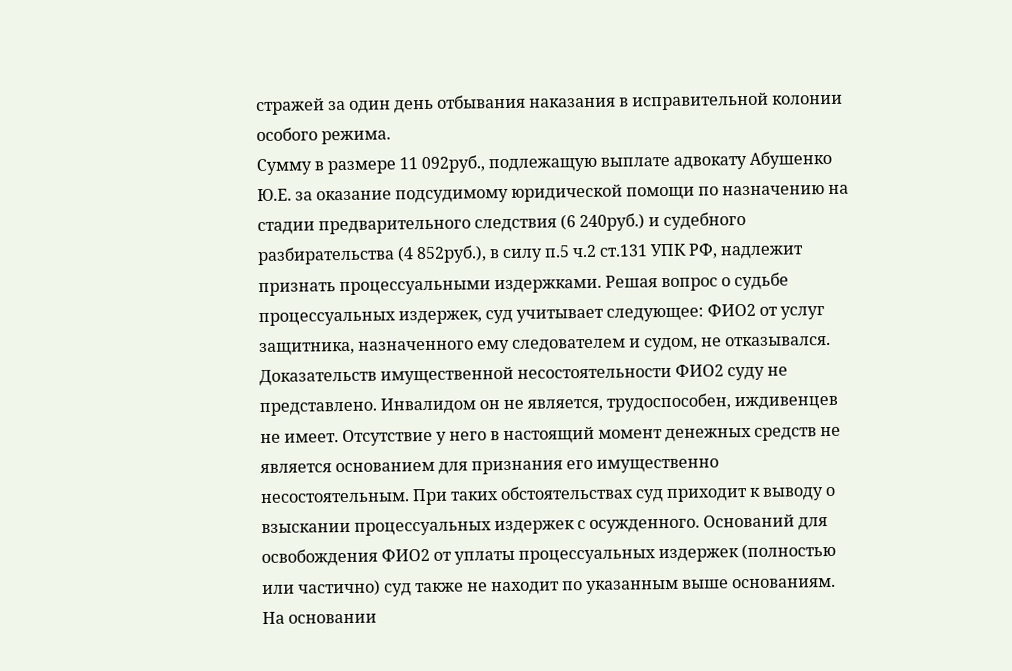стражей за один день отбывания наказания в исправительной колонии особого режима.
Сумму в размере 11 092руб., подлежащую выплате адвокату Абушенко Ю.Е. за оказание подсудимому юридической помощи по назначению на стадии предварительного следствия (6 240руб.) и судебного разбирательства (4 852руб.), в силу п.5 ч.2 ст.131 УПК РФ, надлежит признать процессуальными издержками. Решая вопрос о судьбе процессуальных издержек, суд учитывает следующее: ФИО2 от услуг защитника, назначенного ему следователем и судом, не отказывался. Доказательств имущественной несостоятельности ФИО2 суду не представлено. Инвалидом он не является, трудоспособен, иждивенцев не имеет. Отсутствие у него в настоящий момент денежных средств не является основанием для признания его имущественно несостоятельным. При таких обстоятельствах суд приходит к выводу о взыскании процессуальных издержек с осужденного. Оснований для освобождения ФИО2 от уплаты процессуальных издержек (полностью или частично) суд также не находит по указанным выше основаниям.
На основании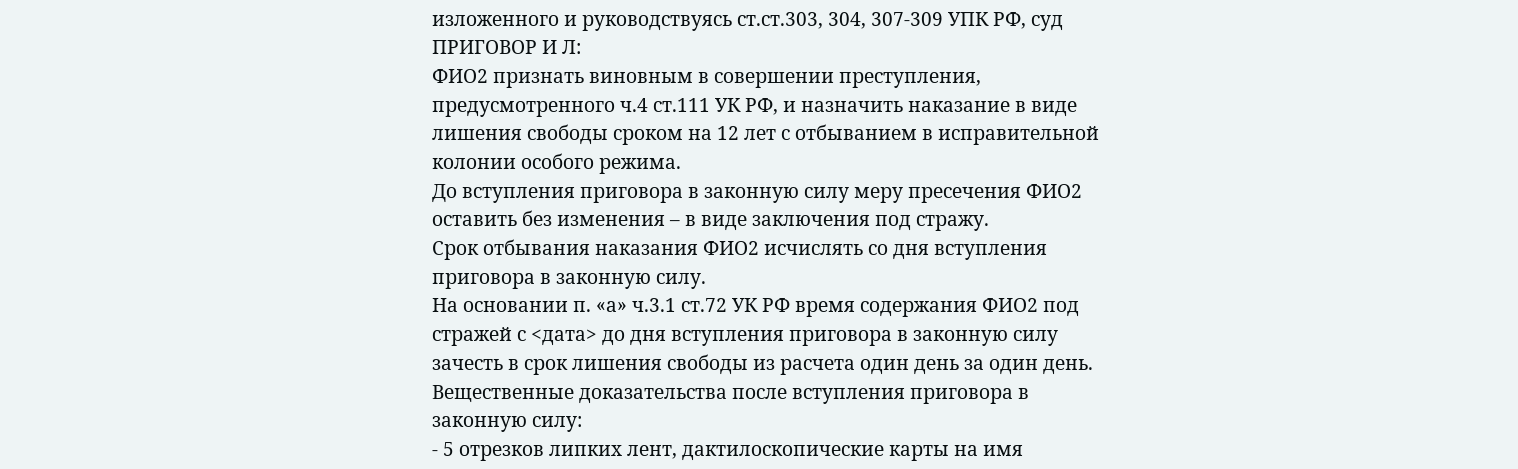изложенного и руководствуясь ст.ст.303, 304, 307-309 УПК РФ, суд
ПРИГОВОР И Л:
ФИО2 признать виновным в совершении преступления, предусмотренного ч.4 ст.111 УК РФ, и назначить наказание в виде лишения свободы сроком на 12 лет с отбыванием в исправительной колонии особого режима.
До вступления приговора в законную силу меру пресечения ФИО2 оставить без изменения – в виде заключения под стражу.
Срок отбывания наказания ФИО2 исчислять со дня вступления приговора в законную силу.
На основании п. «а» ч.3.1 ст.72 УК РФ время содержания ФИО2 под стражей с <дата> до дня вступления приговора в законную силу зачесть в срок лишения свободы из расчета один день за один день.
Вещественные доказательства после вступления приговора в законную силу:
- 5 отрезков липких лент, дактилоскопические карты на имя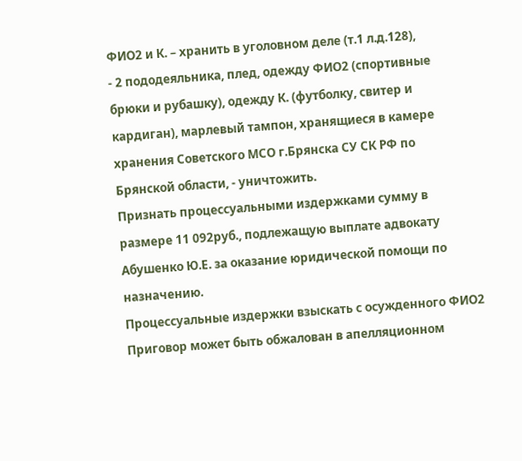ФИО2 и К. – хранить в уголовном деле (т.1 л.д.128),
- 2 пододеяльника, плед, одежду ФИО2 (спортивные брюки и рубашку), одежду К. (футболку, свитер и кардиган), марлевый тампон, хранящиеся в камере хранения Советского МСО г.Брянска СУ СК РФ по Брянской области, - уничтожить.
Признать процессуальными издержками сумму в размере 11 092руб., подлежащую выплате адвокату Абушенко Ю.Е. за оказание юридической помощи по назначению.
Процессуальные издержки взыскать с осужденного ФИО2
Приговор может быть обжалован в апелляционном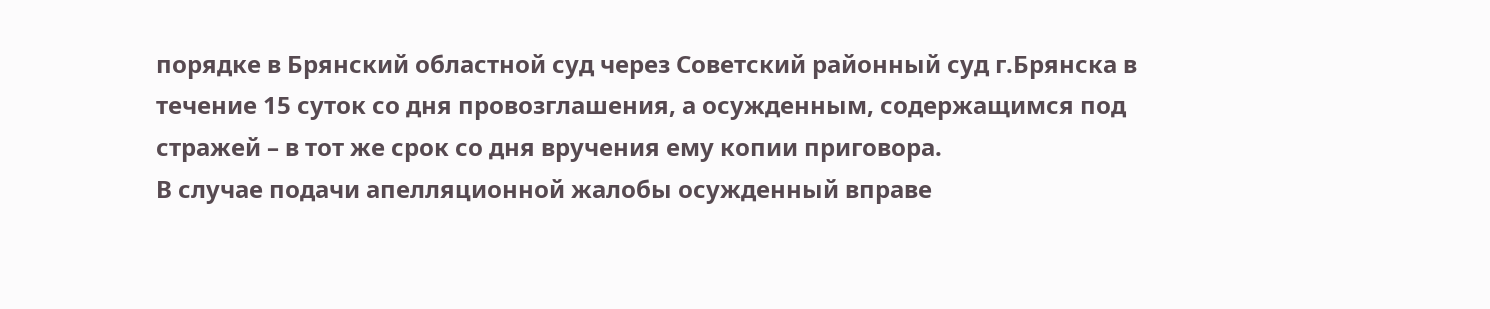порядке в Брянский областной суд через Советский районный суд г.Брянска в течение 15 суток со дня провозглашения, а осужденным, содержащимся под стражей – в тот же срок со дня вручения ему копии приговора.
В случае подачи апелляционной жалобы осужденный вправе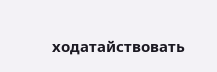ходатайствовать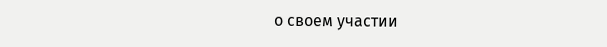о своем участии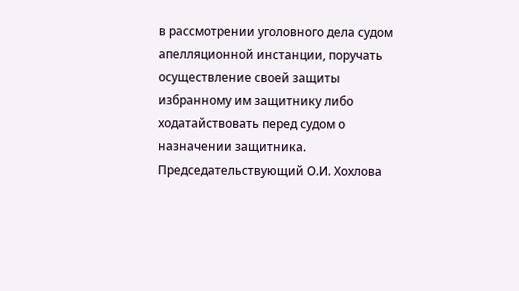в рассмотрении уголовного дела судом апелляционной инстанции, поручать осуществление своей защиты избранному им защитнику либо ходатайствовать перед судом о назначении защитника.
Председательствующий О.И. Хохлова